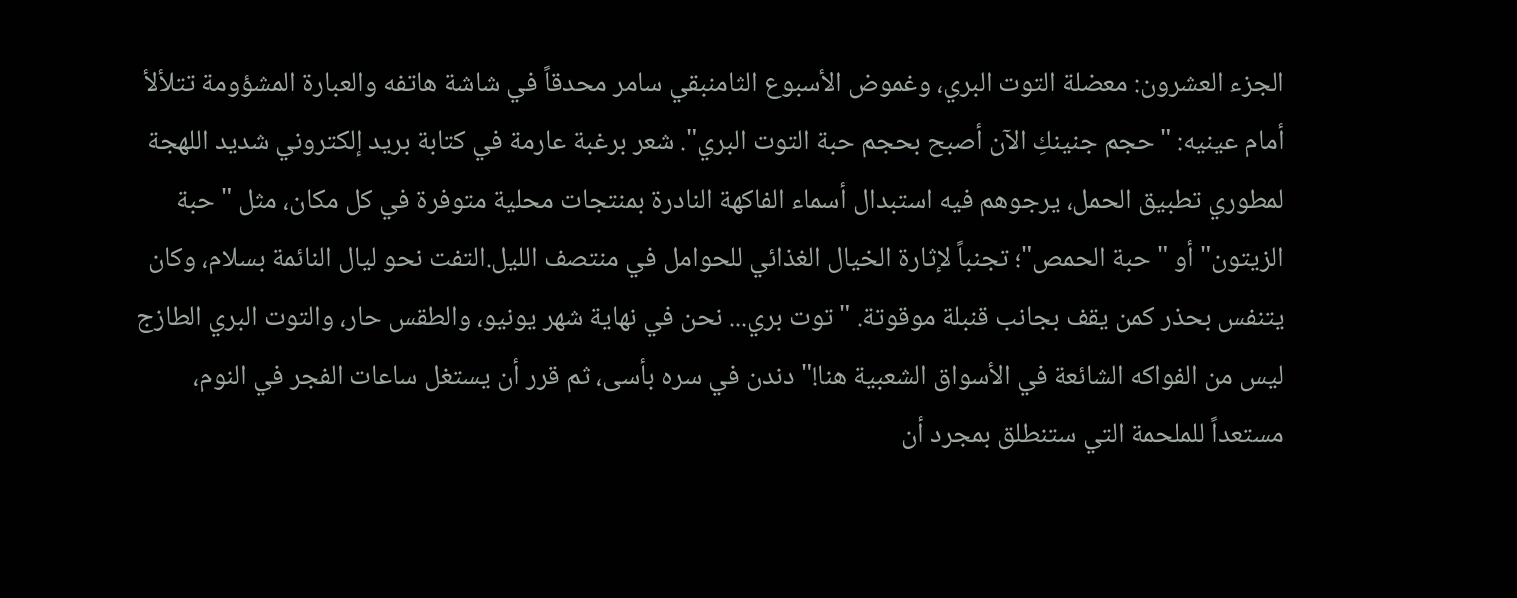الجزء العشرون: معضلة التوت البري، وغموض الأسبوع الثامنبقي سامر محدقاً في شاشة هاتفه والعبارة المشؤومة تتلألأ أمام عينيه: "حجم جنينكِ الآن أصبح بحجم حبة التوت البري". شعر برغبة عارمة في كتابة بريد إلكتروني شديد اللهجة لمطوري تطبيق الحمل، يرجوهم فيه استبدال أسماء الفاكهة النادرة بمنتجات محلية متوفرة في كل مكان، مثل "حبة الزيتون" أو "حبة الحمص"؛ تجنباً لإثارة الخيال الغذائي للحوامل في منتصف الليل.التفت نحو ليال النائمة بسلام، وكان يتنفس بحذر كمن يقف بجانب قنبلة موقوتة. "توت بري... نحن في نهاية شهر يونيو، والطقس حار، والتوت البري الطازج ليس من الفواكه الشائعة في الأسواق الشعبية هنا!" دندن في سره بأسى، ثم قرر أن يستغل ساعات الفجر في النوم، مستعداً للملحمة التي ستنطلق بمجرد أن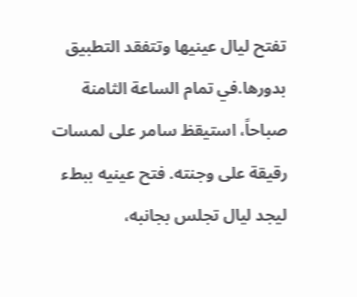تفتح ليال عينيها وتتفقد التطبيق بدورها.في تمام الساعة الثامنة صباحاً، استيقظ سامر على لمسات رقيقة على وجنته. فتح عينيه ببطء ليجد ليال تجلس بجانبه،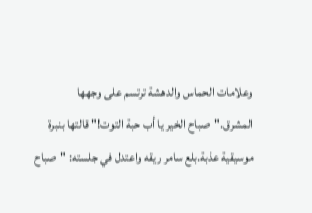وعلامات الحماس والدهشة ترتسم على وجهها المشرق."صباح الخير يا أب حبة التوت!" قالتها بنبرة موسيقية عذبة.بلع سامر ريقه واعتدل في جلسته: "صباح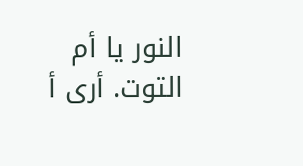النور يا أم التوت. أرى أ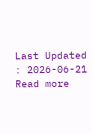Last Updated : 2026-06-21 Read more